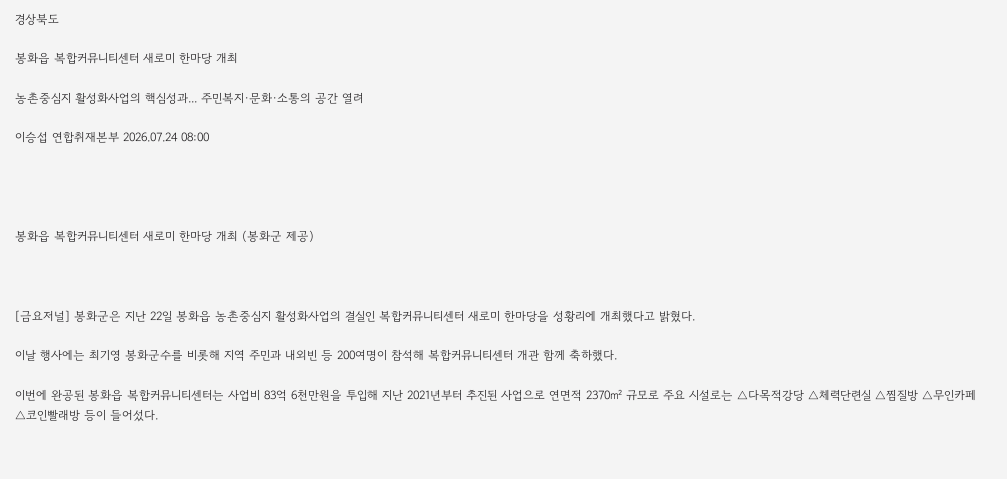경상북도

봉화읍 복합커뮤니티센터 새로미 한마당 개최

농촌중심지 활성화사업의 핵심성과... 주민복지·문화·소통의 공간 열려

이승섭 연합취재본부 2026.07.24 08:00




봉화읍 복합커뮤니티센터 새로미 한마당 개최 (봉화군 제공)



[금요저널] 봉화군은 지난 22일 봉화읍 농촌중심지 활성화사업의 결실인 복합커뮤니티센터 새로미 한마당을 성황리에 개최했다고 밝혔다.

이날 행사에는 최기영 봉화군수를 비롯해 지역 주민과 내외빈 등 200여명이 참석해 복합커뮤니티센터 개관 함께 축하했다.

이번에 완공된 봉화읍 복합커뮤니티센터는 사업비 83억 6천만원을 투입해 지난 2021년부터 추진된 사업으로 연면적 2370㎡ 규모로 주요 시설로는 △다목적강당 △체력단련실 △찜질방 △무인카페 △코인빨래방 등이 들어섰다.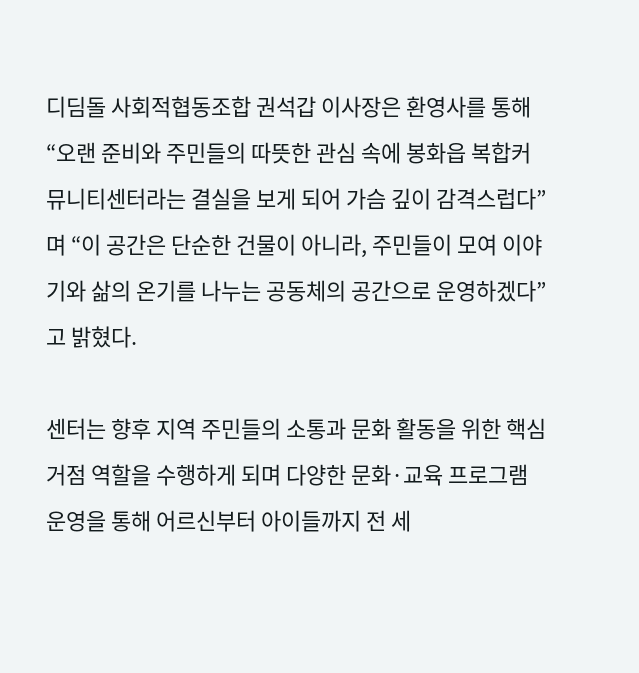디딤돌 사회적협동조합 권석갑 이사장은 환영사를 통해 “오랜 준비와 주민들의 따뜻한 관심 속에 봉화읍 복합커뮤니티센터라는 결실을 보게 되어 가슴 깊이 감격스럽다”며 “이 공간은 단순한 건물이 아니라, 주민들이 모여 이야기와 삶의 온기를 나누는 공동체의 공간으로 운영하겠다”고 밝혔다.

센터는 향후 지역 주민들의 소통과 문화 활동을 위한 핵심 거점 역할을 수행하게 되며 다양한 문화·교육 프로그램 운영을 통해 어르신부터 아이들까지 전 세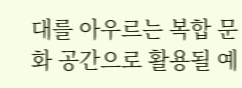대를 아우르는 복합 문화 공간으로 활용될 예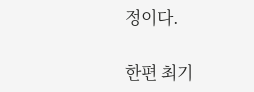정이다.

한편 최기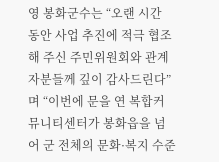영 봉화군수는 “오랜 시간 동안 사업 추진에 적극 협조해 주신 주민위원회와 관계자분들께 깊이 감사드린다”며 “이번에 문을 연 복합커뮤니티센터가 봉화읍을 넘어 군 전체의 문화·복지 수준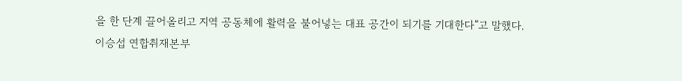을 한 단계 끌어올리고 지역 공동체에 활력을 불어넣는 대표 공간이 되기를 기대한다”고 말했다.
이승섭 연합취재본부